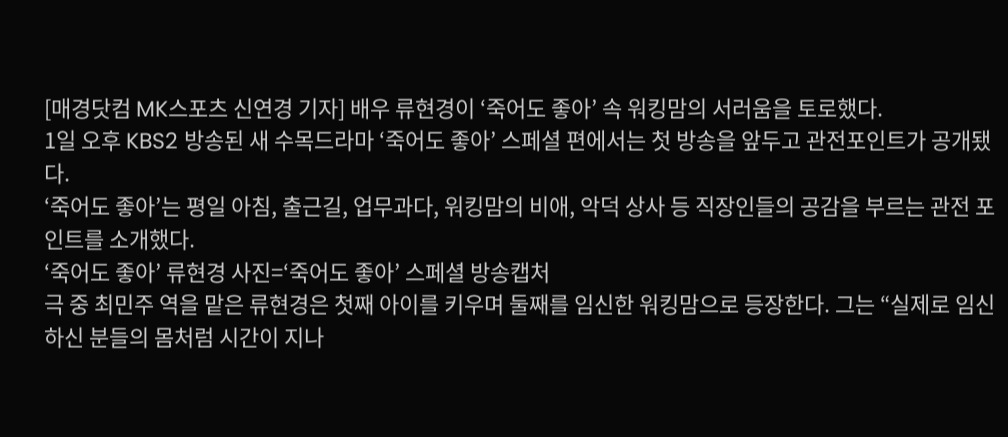[매경닷컴 MK스포츠 신연경 기자] 배우 류현경이 ‘죽어도 좋아’ 속 워킹맘의 서러움을 토로했다.
1일 오후 KBS2 방송된 새 수목드라마 ‘죽어도 좋아’ 스페셜 편에서는 첫 방송을 앞두고 관전포인트가 공개됐다.
‘죽어도 좋아’는 평일 아침, 출근길, 업무과다, 워킹맘의 비애, 악덕 상사 등 직장인들의 공감을 부르는 관전 포인트를 소개했다.
‘죽어도 좋아’ 류현경 사진=‘죽어도 좋아’ 스페셜 방송캡처
극 중 최민주 역을 맡은 류현경은 첫째 아이를 키우며 둘째를 임신한 워킹맘으로 등장한다. 그는 “실제로 임신하신 분들의 몸처럼 시간이 지나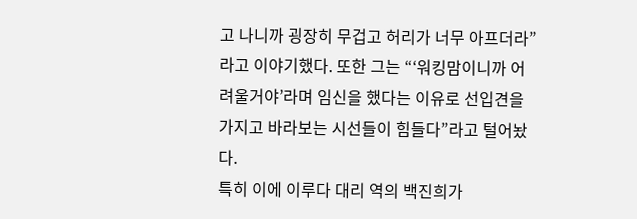고 나니까 굉장히 무겁고 허리가 너무 아프더라”라고 이야기했다. 또한 그는 “‘워킹맘이니까 어려울거야’라며 임신을 했다는 이유로 선입견을 가지고 바라보는 시선들이 힘들다”라고 털어놨다.
특히 이에 이루다 대리 역의 백진희가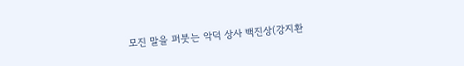모진 말을 퍼붓는 악덕 상사 백진상(강지환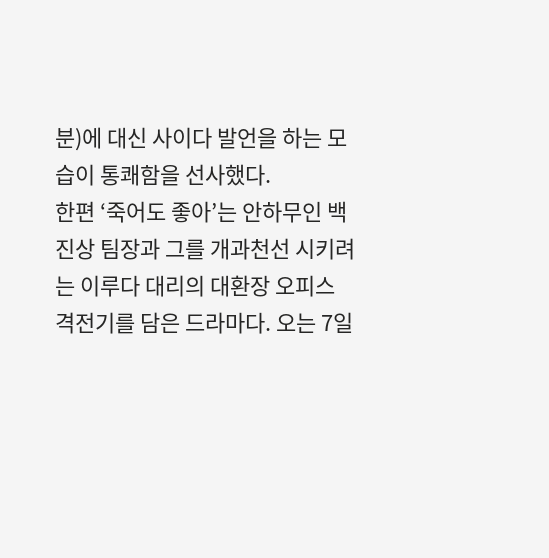분)에 대신 사이다 발언을 하는 모습이 통쾌함을 선사했다.
한편 ‘죽어도 좋아’는 안하무인 백진상 팀장과 그를 개과천선 시키려는 이루다 대리의 대환장 오피스 격전기를 담은 드라마다. 오는 7일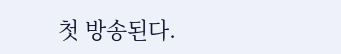첫 방송된다.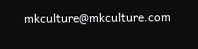mkculture@mkculture.com